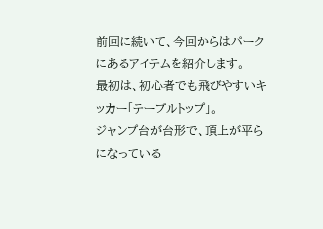前回に続いて、今回からはパークにあるアイテムを紹介します。
最初は、初心者でも飛びやすいキッカー「テーブルトップ」。
ジャンプ台が台形で、頂上が平らになっている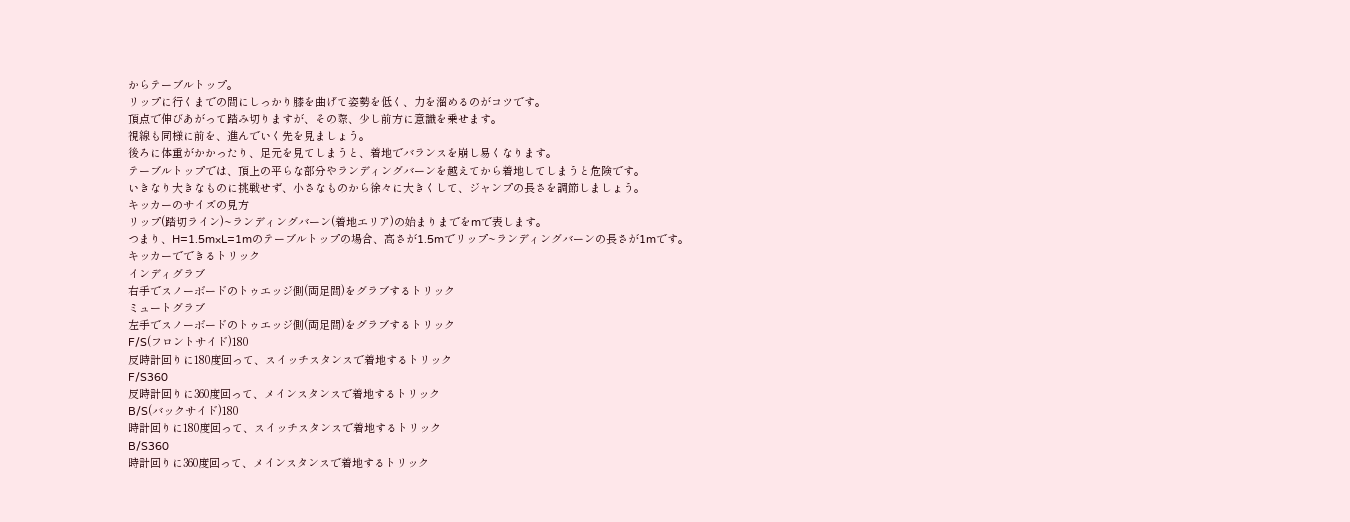からテーブルトップ。
リップに行くまでの間にしっかり膝を曲げて姿勢を低く、力を溜めるのがコツです。
頂点で伸びあがって踏み切りますが、その際、少し前方に意識を乗せます。
視線も同様に前を、進んでいく先を見ましょう。
後ろに体重がかかったり、足元を見てしまうと、着地でバランスを崩し易くなります。
テーブルトップでは、頂上の平らな部分やランディングバーンを越えてから着地してしまうと危険です。
いきなり大きなものに挑戦せず、小さなものから徐々に大きくして、ジャンプの長さを調節しましょう。
キッカーのサイズの見方
リップ(踏切ライン)~ランディングバーン(着地エリア)の始まりまでをmで表します。
つまり、H=1.5m×L=1mのテーブルトップの場合、高さが1.5mでリップ~ランディングバーンの長さが1mです。
キッカーでできるトリック
インディグラブ
右手でスノーボードのトゥエッジ側(両足間)をグラブするトリック
ミュートグラブ
左手でスノーボードのトゥエッジ側(両足間)をグラブするトリック
F/S(フロントサイド)180
反時計回りに180度回って、スイッチスタンスで着地するトリック
F/S360
反時計回りに360度回って、メインスタンスで着地するトリック
B/S(バックサイド)180
時計回りに180度回って、スイッチスタンスで着地するトリック
B/S360
時計回りに360度回って、メインスタンスで着地するトリック